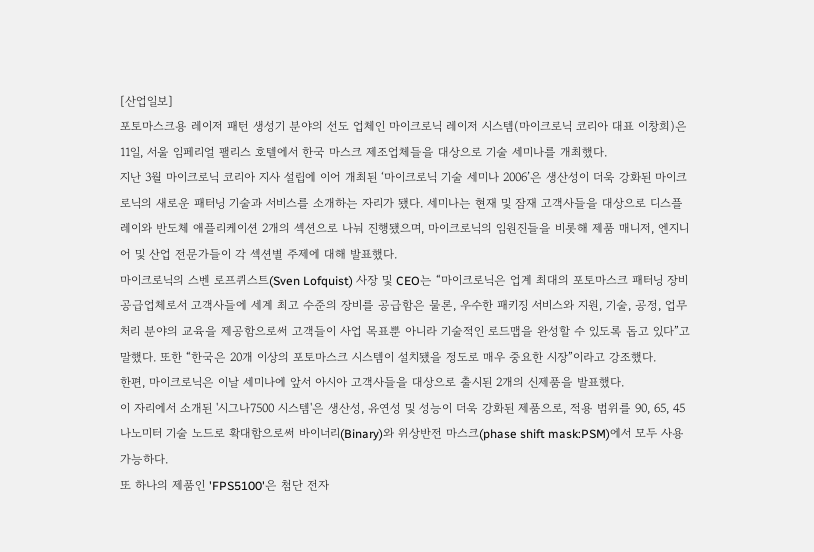[산업일보]
포토마스크용 레이저 패턴 생성기 분야의 선도 업체인 마이크로닉 레이저 시스템(마이크로닉 코리아 대표 이창희)은 11일, 서울 임페리얼 팰리스 호텔에서 한국 마스크 제조업체들을 대상으로 기술 세미나를 개최했다.
지난 3월 마이크로닉 코리아 지사 설립에 이어 개최된 ‘마이크로닉 기술 세미나 2006’은 생산성이 더욱 강화된 마이크로닉의 새로운 패터닝 기술과 서비스를 소개하는 자리가 됐다. 세미나는 현재 및 잠재 고객사들을 대상으로 디스플레이와 반도체 애플리케이션 2개의 섹션으로 나눠 진행됐으며, 마이크로닉의 임원진들을 비롯해 제품 매니저, 엔지니어 및 산업 전문가들이 각 섹션별 주제에 대해 발표했다.
마이크로닉의 스벤 로프퀴스트(Sven Lofquist) 사장 및 CEO는 “마이크로닉은 업계 최대의 포토마스크 패터닝 장비 공급업체로서 고객사들에 세계 최고 수준의 장비를 공급함은 물론, 우수한 패키징 서비스와 지원, 기술, 공정, 업무 처리 분야의 교육을 제공함으로써 고객들이 사업 목표뿐 아니라 기술적인 로드맵을 완성할 수 있도록 돕고 있다”고 말했다. 또한 “한국은 20개 이상의 포토마스크 시스템이 설치됐을 정도로 매우 중요한 시장”이라고 강조했다.
한편, 마이크로닉은 이날 세미나에 앞서 아시아 고객사들을 대상으로 출시된 2개의 신제품을 발표했다.
이 자리에서 소개된 '시그나7500 시스템'은 생산성, 유연성 및 성능이 더욱 강화된 제품으로, 적용 범위를 90, 65, 45 나노미터 기술 노드로 확대함으로써 바이너리(Binary)와 위상반전 마스크(phase shift mask:PSM)에서 모두 사용 가능하다.
또 하나의 제품인 'FPS5100'은 첨단 전자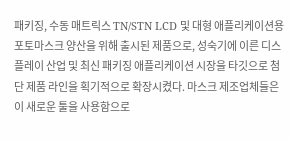패키징, 수동 매트릭스 TN/STN LCD 및 대형 애플리케이션용 포토마스크 양산을 위해 출시된 제품으로, 성숙기에 이른 디스플레이 산업 및 최신 패키징 애플리케이션 시장을 타깃으로 첨단 제품 라인을 획기적으로 확장시켰다. 마스크 제조업체들은 이 새로운 툴을 사용함으로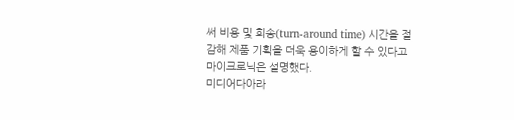써 비용 및 회송(turn-around time) 시간을 절감해 제품 기획을 더욱 용이하게 할 수 있다고 마이크로닉은 설명했다.
미디어다아라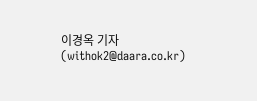이경옥 기자(withok2@daara.co.kr)